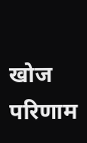खोज परिणाम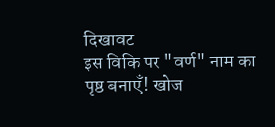दिखावट
इस विकि पर "वर्ण" नाम का पृष्ठ बनाएँ! खोज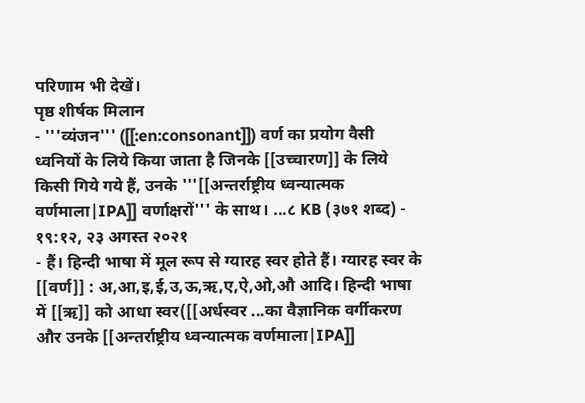परिणाम भी देखें।
पृष्ठ शीर्षक मिलान
- '''व्यंजन''' ([[:en:consonant]]) वर्ण का प्रयोग वैसी ध्वनियों के लिये किया जाता है जिनके [[उच्चारण]] के लिये किसी गिये गये हैं, उनके '''[[अन्तर्राष्ट्रीय ध्वन्यात्मक वर्णमाला|IPA]] वर्णाक्षरों''' के साथ। ...८ KB (३७१ शब्द) - १९:१२, २३ अगस्त २०२१
- हैं। हिन्दी भाषा में मूल रूप से ग्यारह स्वर होते हैं। ग्यारह स्वर के [[वर्ण]] : अ,आ,इ,ई,उ,ऊ,ऋ,ए,ऐ,ओ,औ आदि। हिन्दी भाषा में [[ऋ]] को आधा स्वर([[अर्धस्वर ...का वैज्ञानिक वर्गीकरण और उनके [[अन्तर्राष्ट्रीय ध्वन्यात्मक वर्णमाला|IPA]]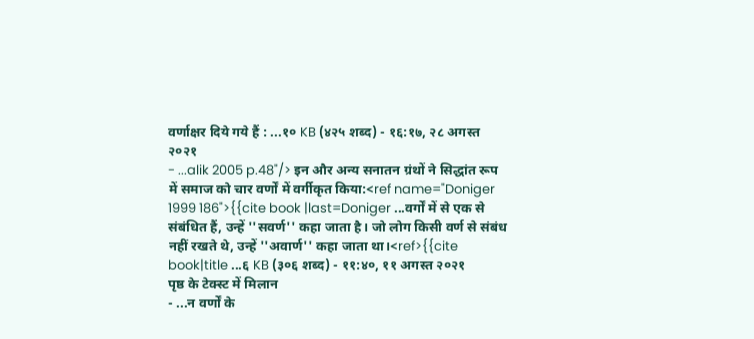वर्णाक्षर दिये गये हैं : ...१० KB (४२५ शब्द) - १६:१७, २८ अगस्त २०२१
- ...alik 2005 p.48"/> इन और अन्य सनातन ग्रंथों ने सिद्धांत रूप में समाज को चार वर्णों में वर्गीकृत किया:<ref name="Doniger 1999 186">{{cite book |last=Doniger ...वर्गों में से एक से संबंधित हैं, उन्हें ''सवर्ण'' कहा जाता है। जो लोग किसी वर्ण से संबंध नहीं रखते थे, उन्हें ''अवार्ण'' कहा जाता था।<ref>{{cite book|title ...६ KB (३०६ शब्द) - ११:४०, ११ अगस्त २०२१
पृष्ठ के टेक्स्ट में मिलान
- ...न वर्णों के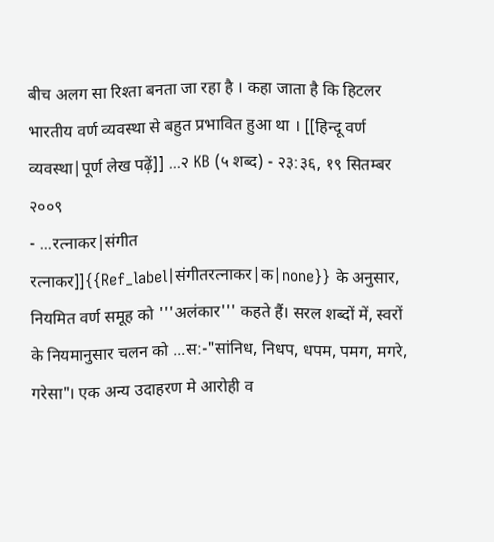बीच अलग सा रिश्ता बनता जा रहा है । कहा जाता है कि हिटलर भारतीय वर्ण व्यवस्था से बहुत प्रभावित हुआ था । [[हिन्दू वर्ण व्यवस्था|पूर्ण लेख पढ़ें]] ...२ KB (५ शब्द) - २३:३६, १९ सितम्बर २००९
- ...रत्नाकर|संगीत रत्नाकर]]{{Ref_label|संगीतरत्नाकर|क|none}} के अनुसार, नियमित वर्ण समूह को '''अलंकार''' कहते हैं। सरल शब्दों में, स्वरों के नियमानुसार चलन को ...स:-"सांनिध, निधप, धपम, पमग, मगरे, गरेसा"। एक अन्य उदाहरण मे आरोही व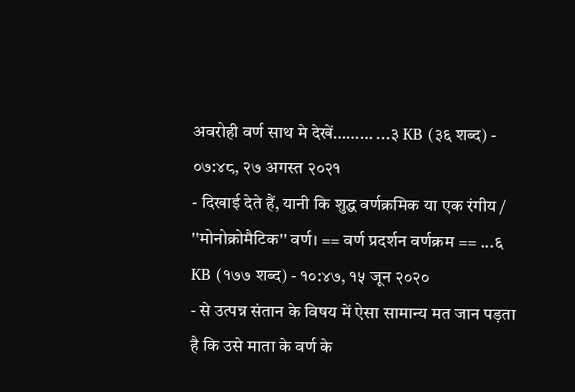अवरोही वर्ण साथ मे देखें……… ...३ KB (३६ शब्द) - ०७:४८, २७ अगस्त २०२१
- दिखाई देते हैं, यानी कि शुद्ध वर्णक्रमिक या एक रंगीय / ''मोनोक्रोमैटिक'' वर्ण। == वर्ण प्रदर्शन वर्णक्रम == ...६ KB (१७७ शब्द) - १०:४७, १५ जून २०२०
- से उत्पन्न संतान के विषय में ऐसा सामान्य मत जान पड़ता है कि उसे माता के वर्ण के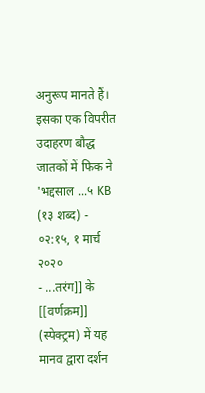अनुरूप मानते हैं। इसका एक विपरीत उदाहरण बौद्ध जातकों में फिक ने 'भद्दसाल ...५ KB (१३ शब्द) - ०२:१५, १ मार्च २०२०
- ...तरंग]] के [[वर्णक्रम]] (स्पेक्ट्रम) में यह मानव द्वारा दर्शन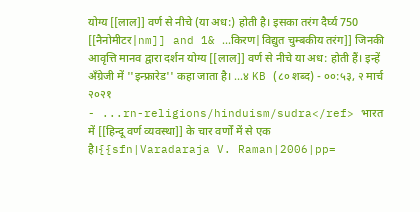योग्य [[लाल]] वर्ण से नीचे (या अध:) होती है। इसका तरंग दैर्घ्य 750 [[नैनोमीटर|nm]] and 1& ...किरण|विद्युत चुम्बकीय तरंग]] जिनकी आवृत्ति मानव द्वारा दर्शन योग्य [[लाल]] वर्ण से नीचे या अध: होती हैं। इन्हें अँग्रेजी में ''इन्फ्रारेड'' कहा जाता है। ...४ KB (८० शब्द) - ००:५३, २ मार्च २०२१
- ...rn-religions/hinduism/sudra</ref> भारत में [[हिन्दू वर्ण व्यवस्था]] के चार वर्णों में से एक है।{{sfn|Varadaraja V. Raman|2006|pp=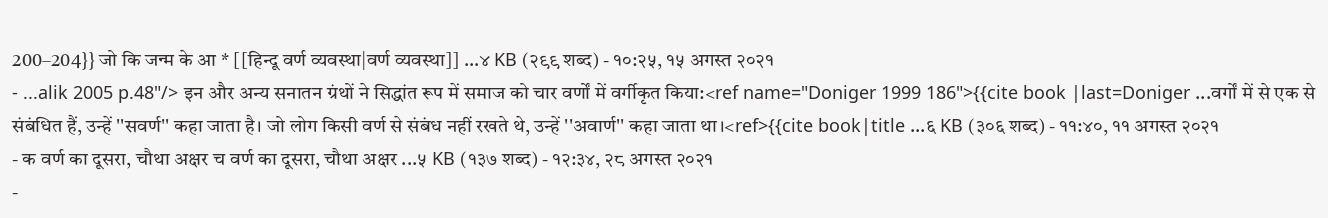200–204}} जो कि जन्म के आ * [[हिन्दू वर्ण व्यवस्था|वर्ण व्यवस्था]] ...४ KB (२९९ शब्द) - १०:२५, १५ अगस्त २०२१
- ...alik 2005 p.48"/> इन और अन्य सनातन ग्रंथों ने सिद्धांत रूप में समाज को चार वर्णों में वर्गीकृत किया:<ref name="Doniger 1999 186">{{cite book |last=Doniger ...वर्गों में से एक से संबंधित हैं, उन्हें ''सवर्ण'' कहा जाता है। जो लोग किसी वर्ण से संबंध नहीं रखते थे, उन्हें ''अवार्ण'' कहा जाता था।<ref>{{cite book|title ...६ KB (३०६ शब्द) - ११:४०, ११ अगस्त २०२१
- क वर्ण का दूसरा, चौथा अक्षर च वर्ण का दूसरा, चौथा अक्षर ...५ KB (१३७ शब्द) - १२:३४, २८ अगस्त २०२१
-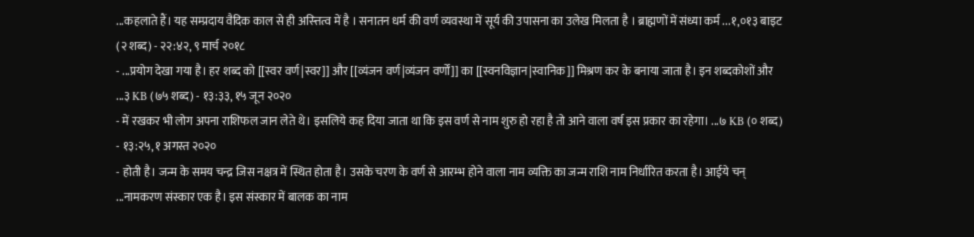...कहलाते हैं। यह सम्प्रदाय वैदिक काल से ही अस्त्तित्व में है । सनातन धर्म की वर्ण व्यवस्था में सूर्य की उपासना का उलेख मिलता है । ब्राह्मणों में संध्या कर्म ...१,०१३ बाइट (२ शब्द) - २२:४२, ९ मार्च २०१८
- ...प्रयोग देखा गया है। हर शब्द को [[स्वर वर्ण|स्वर]] और [[व्यंजन वर्ण|व्यंजन वर्णों]] का [[स्वनविज्ञान|स्वानिक]] मिश्रण कर के बनाया जाता है। इन शब्दकोशों और ...३ KB (७५ शब्द) - १३:३३, १५ जून २०२०
- में रखकर भी लोग अपना राशिफल जान लेते थे। इसलिये कह दिया जाता था कि इस वर्ण से नाम शुरु हो रहा है तो आने वाला वर्ष इस प्रकार का रहेगा। ...७ KB (० शब्द) - १३:२५, १ अगस्त २०२०
- होती है। जन्म के समय चन्द्र जिस नक्षत्र में स्थित होता है। उसके चरण के वर्ण से आरम्भ होने वाला नाम व्यक्ति का जन्म राशि नाम निर्धारित करता है। आईये चन् ...नामकरण संस्कार एक है। इस संस्कार में बालक का नाम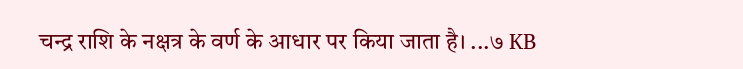चन्द्र राशि के नक्षत्र के वर्ण के आधार पर किया जाता है। ...७ KB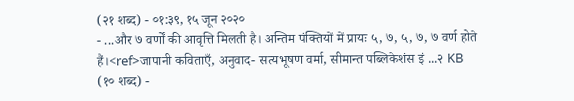(२१ शब्द) - ०१:३९, १५ जून २०२०
- ...और ७ वर्णों की आवृत्ति मिलती है। अन्तिम पंक्तियों में प्रायः ५, ७, ५, ७, ७ वर्ण होते हैं।<ref>जापानी कविताएँ, अनुवाद- सत्यभूषण वर्मा, सीमान्त पब्लिकेशंस इं ...२ KB (१० शब्द) -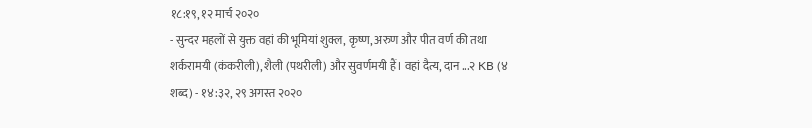१८:१९, १२ मार्च २०२०
- सुन्दर महलों से युक्त वहां की भूमियां शुक्ल, कृष्ण, अरुण और पीत वर्ण की तथा शर्करामयी (कंकरीली), शैली (पथरीली) और सुवर्णमयी हैं। वहां दैत्य, दान ...२ KB (४ शब्द) - १४:३२, २९ अगस्त २०२०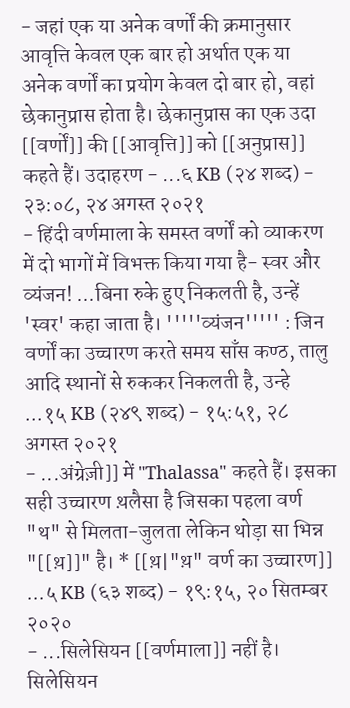- जहां एक या अनेक वर्णों की क्रमानुसार आवृत्ति केवल एक बार हो अर्थात एक या अनेक वर्णों का प्रयोग केवल दो बार हो, वहां छेकानुप्रास होता है। छेकानुप्रास का एक उदा [[वर्णों]] की [[आवृत्ति]] को [[अनुप्रास]] कहते हैं। उदाहरण - ...६ KB (२४ शब्द) - २३:०८, २४ अगस्त २०२१
- हिंदी वर्णमाला के समस्त वर्णों को व्याकरण में दो भागों में विभक्त किया गया है- स्वर और व्यंजन! ...बिना रुके हुए निकलती है, उन्हें 'स्वर' कहा जाता है। '''''व्यंजन''''' : जिन वर्णों का उच्चारण करते समय साँस कण्ठ, तालु आदि स्थानों से रुककर निकलती है, उन्हे ...१५ KB (२४९ शब्द) - १५:५१, २८ अगस्त २०२१
- ...अंग्रेज़ी]] में "Thalassa" कहते हैं। इसका सही उच्चारण थ़लैसा है जिसका पहला वर्ण "थ" से मिलता-जुलता लेकिन थोड़ा सा भिन्न "[[थ़]]" है। * [[थ़|"थ़" वर्ण का उच्चारण]] ...५ KB (६३ शब्द) - १९:१५, २० सितम्बर २०२०
- ...सिलेसियन [[वर्णमाला]] नहीं है। सिलेसियन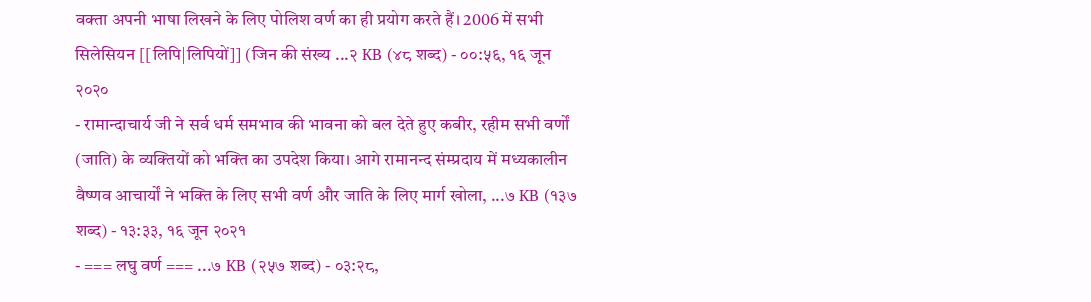वक्ता अपनी भाषा लिखने के लिए पोलिश वर्ण का ही प्रयोग करते हैं। 2006 में सभी सिलेसियन [[लिपि|लिपियों]] (जिन की संख्य ...२ KB (४८ शब्द) - ००:५६, १६ जून २०२०
- रामान्दाचार्य जी ने सर्व धर्म समभाव की भावना को बल देते हुए कबीर, रहीम सभी वर्णों (जाति) के व्यक्तियों को भक्ति का उपदेश किया। आगे रामानन्द संम्प्रदाय में मध्यकालीन वैष्णव आचार्यों ने भक्ति के लिए सभी वर्ण और जाति के लिए मार्ग खोला, ...७ KB (१३७ शब्द) - १३:३३, १६ जून २०२१
- === लघु वर्ण === ...७ KB (२५७ शब्द) - ०३:२८,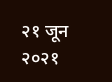२१ जून २०२१